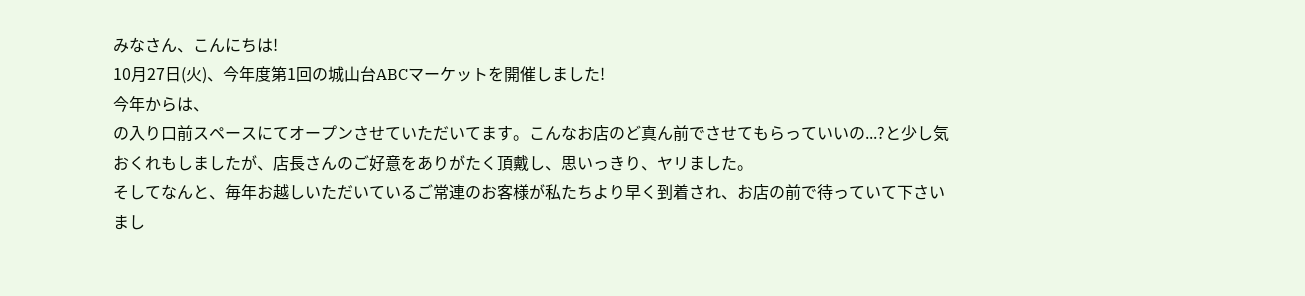みなさん、こんにちは!
10月27日(火)、今年度第1回の城山台ABCマーケットを開催しました!
今年からは、
の入り口前スペースにてオープンさせていただいてます。こんなお店のど真ん前でさせてもらっていいの...?と少し気おくれもしましたが、店長さんのご好意をありがたく頂戴し、思いっきり、ヤリました。
そしてなんと、毎年お越しいただいているご常連のお客様が私たちより早く到着され、お店の前で待っていて下さいまし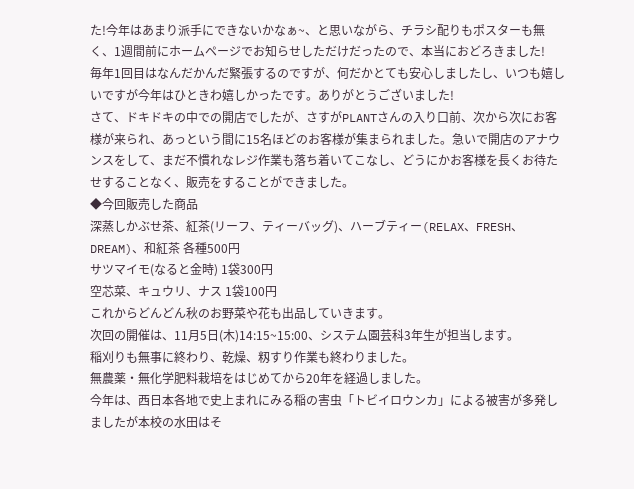た!今年はあまり派手にできないかなぁ~、と思いながら、チラシ配りもポスターも無く、1週間前にホームページでお知らせしただけだったので、本当におどろきました!
毎年1回目はなんだかんだ緊張するのですが、何だかとても安心しましたし、いつも嬉しいですが今年はひときわ嬉しかったです。ありがとうございました!
さて、ドキドキの中での開店でしたが、さすがPLANTさんの入り口前、次から次にお客様が来られ、あっという間に15名ほどのお客様が集まられました。急いで開店のアナウンスをして、まだ不慣れなレジ作業も落ち着いてこなし、どうにかお客様を長くお待たせすることなく、販売をすることができました。
◆今回販売した商品
深蒸しかぶせ茶、紅茶(リーフ、ティーバッグ)、ハーブティー(RELAX、FRESH、DREAM)、和紅茶 各種500円
サツマイモ(なると金時) 1袋300円
空芯菜、キュウリ、ナス 1袋100円
これからどんどん秋のお野菜や花も出品していきます。
次回の開催は、11月5日(木)14:15~15:00、システム園芸科3年生が担当します。
稲刈りも無事に終わり、乾燥、籾すり作業も終わりました。
無農薬・無化学肥料栽培をはじめてから20年を経過しました。
今年は、西日本各地で史上まれにみる稲の害虫「トビイロウンカ」による被害が多発しましたが本校の水田はそ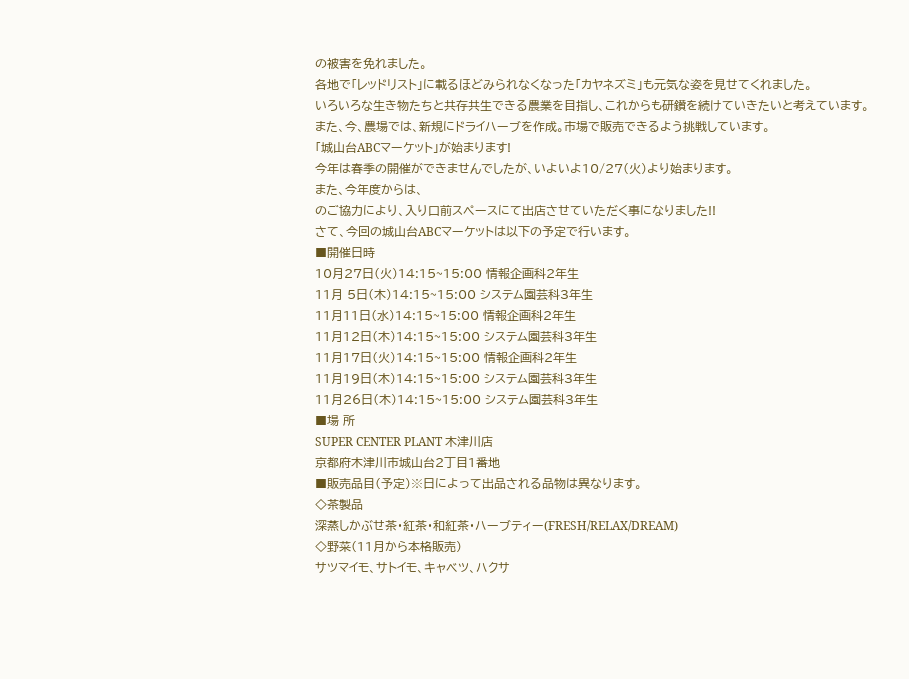の被害を免れました。
各地で「レッドリスト」に載るほどみられなくなった「カヤネズミ」も元気な姿を見せてくれました。
いろいろな生き物たちと共存共生できる農業を目指し、これからも研鑽を続けていきたいと考えています。
また、今、農場では、新規にドライハーブを作成。市場で販売できるよう挑戦しています。
「城山台ABCマーケット」が始まります!
今年は春季の開催ができませんでしたが、いよいよ10/27(火)より始まります。
また、今年度からは、
のご協力により、入り口前スペースにて出店させていただく事になりました!!
さて、今回の城山台ABCマーケットは以下の予定で行います。
■開催日時
10月27日(火)14:15~15:00 情報企画科2年生
11月 5日(木)14:15~15:00 システム園芸科3年生
11月11日(水)14:15~15:00 情報企画科2年生
11月12日(木)14:15~15:00 システム園芸科3年生
11月17日(火)14:15~15:00 情報企画科2年生
11月19日(木)14:15~15:00 システム園芸科3年生
11月26日(木)14:15~15:00 システム園芸科3年生
■場 所
SUPER CENTER PLANT 木津川店
京都府木津川市城山台2丁目1番地
■販売品目(予定)※日によって出品される品物は異なります。
◇茶製品
深蒸しかぶせ茶・紅茶・和紅茶・ハーブティー(FRESH/RELAX/DREAM)
◇野菜(11月から本格販売)
サツマイモ、サトイモ、キャベツ、ハクサ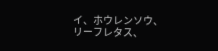イ、ホウレンソウ、
リーフレタス、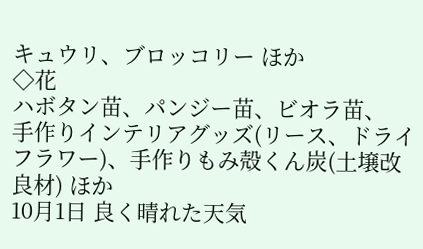キュウリ、ブロッコリー ほか
◇花
ハボタン苗、パンジー苗、ビオラ苗、
手作りインテリアグッズ(リース、ドライフラワー)、手作りもみ殻くん炭(土壌改良材) ほか
10月1日 良く晴れた天気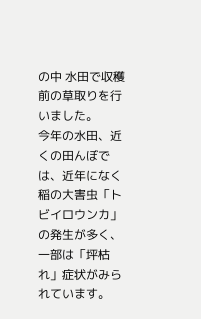の中 水田で収穫前の草取りを行いました。
今年の水田、近くの田んぼでは、近年になく稲の大害虫「トビイロウンカ」の発生が多く、一部は「坪枯れ」症状がみられています。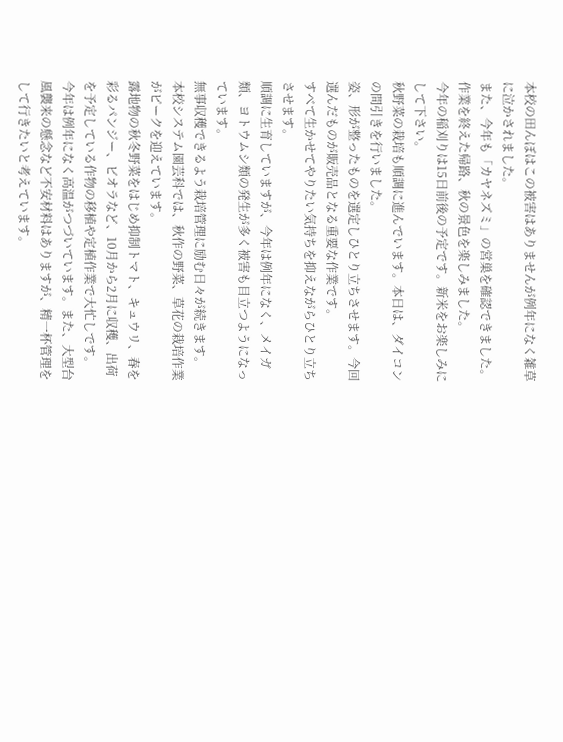本校の田んぼはこの被害はありませんが例年になく雑草に泣かされました。
また、今年も「カヤネズミ」の営巣を確認できました。
作業を終えた帰路、秋の景色を楽しみました。
今年の稲刈りは15日前後の予定です。新米をお楽しみにして下さい。
秋野菜の栽培も順調に進んでいます。本日は、ダイコンの間引きを行いました。
姿、形が整ったものを選定しひとり立ちさせます。今回選んだものが販売品となる重要な作業です。
すべて生かせてやりたい気持ちを抑えながらひとり立ちさせます。
順調に生育していますが、今年は例年になく、メイガ類、ヨトウムシ類の発生が多く被害も目立つようになっています。
無事収穫できるよう栽培管理に励む日々が続きます。
本校システム園芸科では、秋作の野菜、草花の栽培作業がピークを迎えています。
露地物の秋冬野菜をはじめ抑制トマト、キュウリ、春を彩るパンジー、ビオラなど、10月から2月に収穫、出荷を予定している作物の移植や定植作業で大忙しです。
今年は例年になく高温がつづいています。また、大型台風襲来の懸念など不安材料はありますが、精一杯管理をして行きたいと考えています。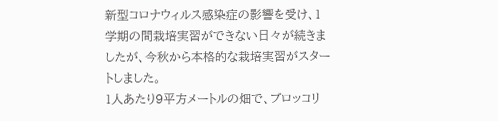新型コロナウィルス感染症の影響を受け、1学期の間栽培実習ができない日々が続きましたが、今秋から本格的な栽培実習がスタートしました。
1人あたり9平方メートルの畑で、ブロッコリ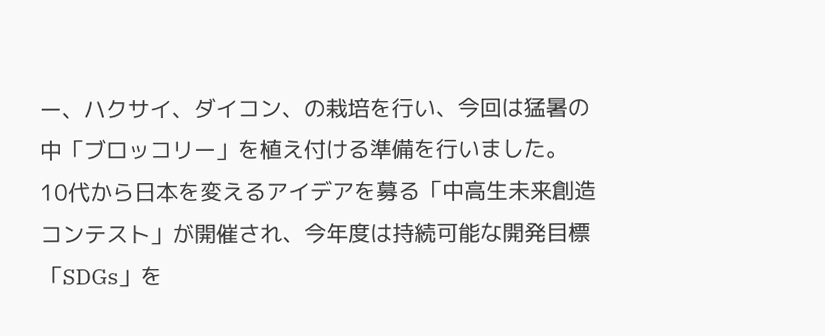ー、ハクサイ、ダイコン、の栽培を行い、今回は猛暑の中「ブロッコリー」を植え付ける準備を行いました。
10代から日本を変えるアイデアを募る「中高生未来創造コンテスト」が開催され、今年度は持続可能な開発目標「SDGs」を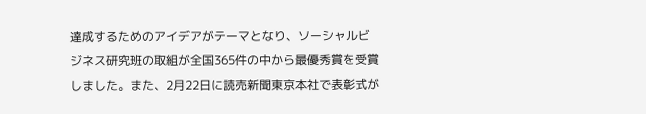達成するためのアイデアがテーマとなり、ソーシャルビジネス研究班の取組が全国365件の中から最優秀賞を受賞しました。また、2月22日に読売新聞東京本社で表彰式が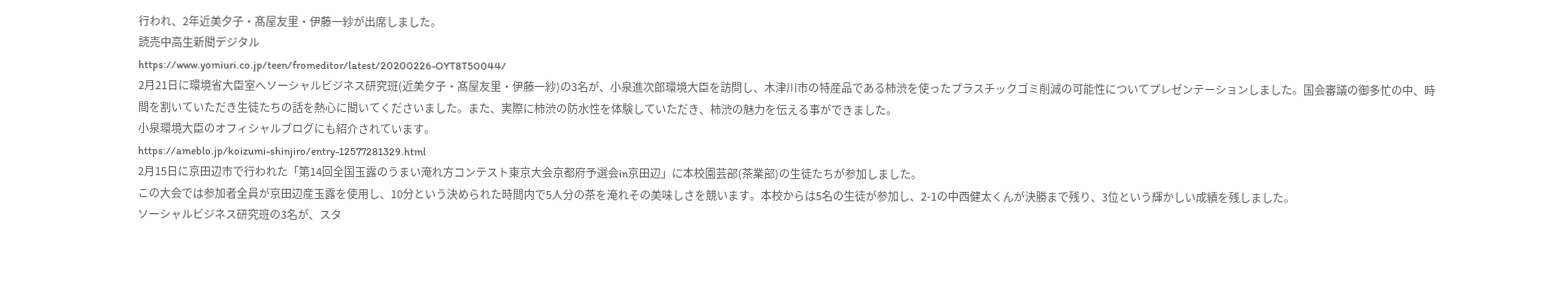行われ、2年近美夕子・髙屋友里・伊藤一紗が出席しました。
読売中高生新聞デジタル
https://www.yomiuri.co.jp/teen/fromeditor/latest/20200226-OYT8T50044/
2月21日に環境省大臣室へソーシャルビジネス研究班(近美夕子・髙屋友里・伊藤一紗)の3名が、小泉進次郎環境大臣を訪問し、木津川市の特産品である柿渋を使ったプラスチックゴミ削減の可能性についてプレゼンテーションしました。国会審議の御多忙の中、時間を割いていただき生徒たちの話を熱心に聞いてくださいました。また、実際に柿渋の防水性を体験していただき、柿渋の魅力を伝える事ができました。
小泉環境大臣のオフィシャルブログにも紹介されています。
https://ameblo.jp/koizumi-shinjiro/entry-12577281329.html
2月15日に京田辺市で行われた「第14回全国玉露のうまい淹れ方コンテスト東京大会京都府予選会in京田辺」に本校園芸部(茶業部)の生徒たちが参加しました。
この大会では参加者全員が京田辺産玉露を使用し、10分という決められた時間内で5人分の茶を淹れその美味しさを競います。本校からは5名の生徒が参加し、2-1の中西健太くんが決勝まで残り、3位という輝かしい成績を残しました。
ソーシャルビジネス研究班の3名が、スタ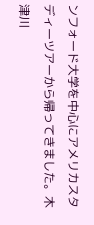ンフォード大学を中心にアメリカスタディーツアーから帰ってきました。木津川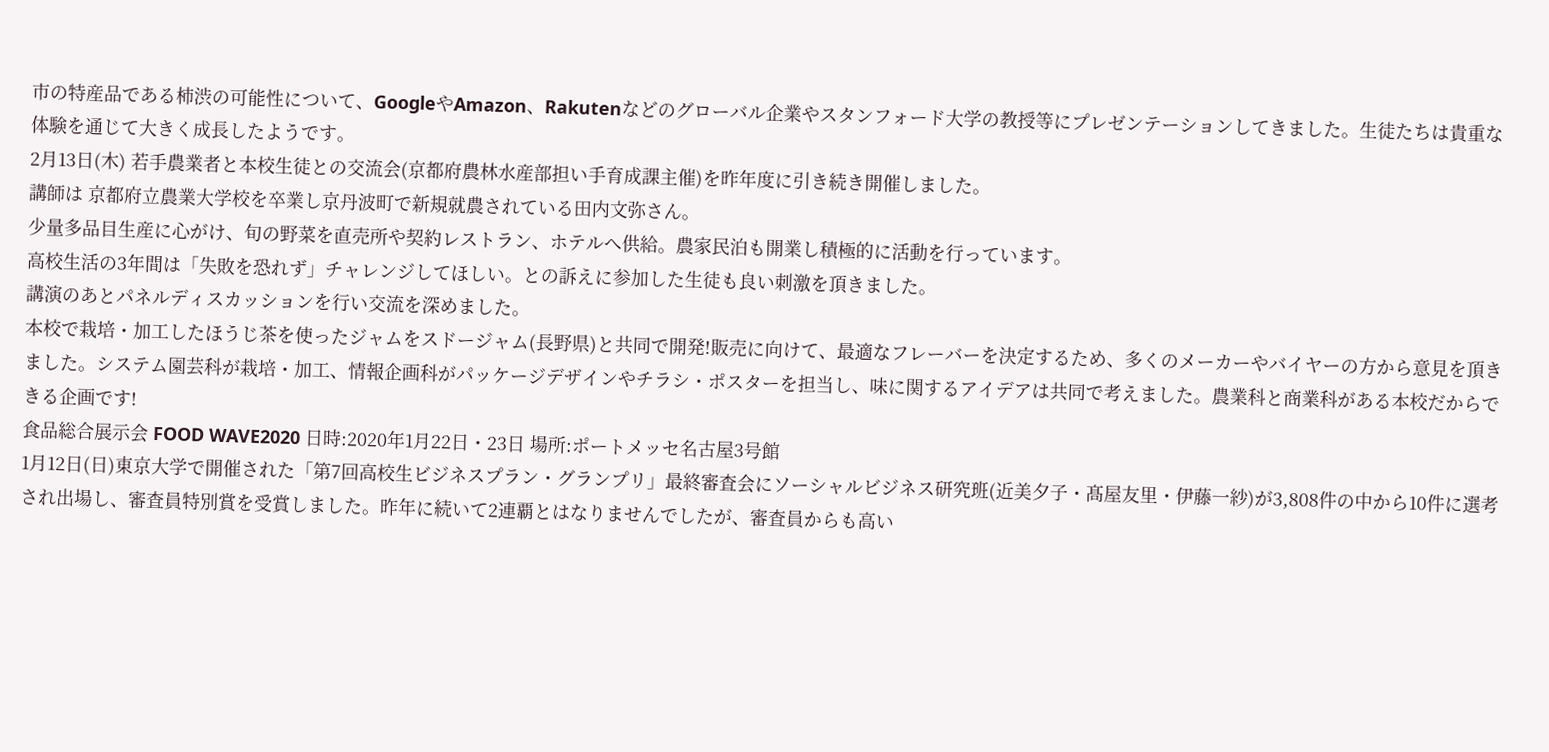市の特産品である柿渋の可能性について、GoogleやAmazon、Rakutenなどのグローバル企業やスタンフォード大学の教授等にプレゼンテーションしてきました。生徒たちは貴重な体験を通じて大きく成長したようです。
2月13日(木) 若手農業者と本校生徒との交流会(京都府農林水産部担い手育成課主催)を昨年度に引き続き開催しました。
講師は 京都府立農業大学校を卒業し京丹波町で新規就農されている田内文弥さん。
少量多品目生産に心がけ、旬の野菜を直売所や契約レストラン、ホテルへ供給。農家民泊も開業し積極的に活動を行っています。
高校生活の3年間は「失敗を恐れず」チャレンジしてほしい。との訴えに参加した生徒も良い刺激を頂きました。
講演のあとパネルディスカッションを行い交流を深めました。
本校で栽培・加工したほうじ茶を使ったジャムをスドージャム(長野県)と共同で開発!販売に向けて、最適なフレーバーを決定するため、多くのメーカーやバイヤーの方から意見を頂きました。システム園芸科が栽培・加工、情報企画科がパッケージデザインやチラシ・ポスターを担当し、味に関するアイデアは共同で考えました。農業科と商業科がある本校だからできる企画です!
食品総合展示会 FOOD WAVE2020 日時:2020年1月22日・23日 場所:ポートメッセ名古屋3号館
1月12日(日)東京大学で開催された「第7回高校生ビジネスプラン・グランプリ」最終審査会にソーシャルビジネス研究班(近美夕子・髙屋友里・伊藤一紗)が3,808件の中から10件に選考され出場し、審査員特別賞を受賞しました。昨年に続いて2連覇とはなりませんでしたが、審査員からも高い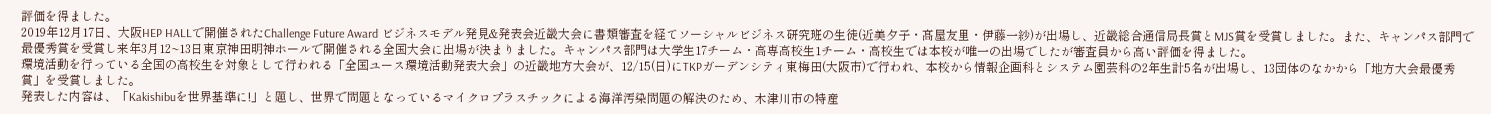評価を得ました。
2019年12月17日、大阪HEP HALLで開催されたChallenge Future Award ビジネスモデル発見&発表会近畿大会に書類審査を経てソーシャルビジネス研究班の生徒(近美夕子・髙屋友里・伊藤一紗)が出場し、近畿総合通信局長賞とMJS賞を受賞しました。また、キャンパス部門で最優秀賞を受賞し来年3月12~13日東京神田明神ホールで開催される全国大会に出場が決まりました。キャンパス部門は大学生17チーム・高専高校生1チーム・高校生では本校が唯一の出場でしたが審査員から高い評価を得ました。
環境活動を行っている全国の高校生を対象として行われる「全国ユース環境活動発表大会」の近畿地方大会が、12/15(日)にTKPガーデンシティ東梅田(大阪市)で行われ、本校から情報企画科とシステム園芸科の2年生計5名が出場し、13団体のなかから「地方大会最優秀賞」を受賞しました。
発表した内容は、「Kakishibuを世界基準に!」と題し、世界で問題となっているマイクロプラスチックによる海洋汚染問題の解決のため、木津川市の特産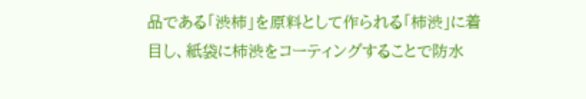品である「渋柿」を原料として作られる「柿渋」に着目し、紙袋に柿渋をコーティングすることで防水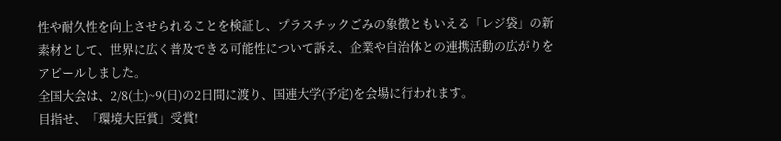性や耐久性を向上させられることを検証し、プラスチックごみの象徴ともいえる「レジ袋」の新素材として、世界に広く普及できる可能性について訴え、企業や自治体との連携活動の広がりをアピールしました。
全国大会は、2/8(土)~9(日)の2日間に渡り、国連大学(予定)を会場に行われます。
目指せ、「環境大臣賞」受賞!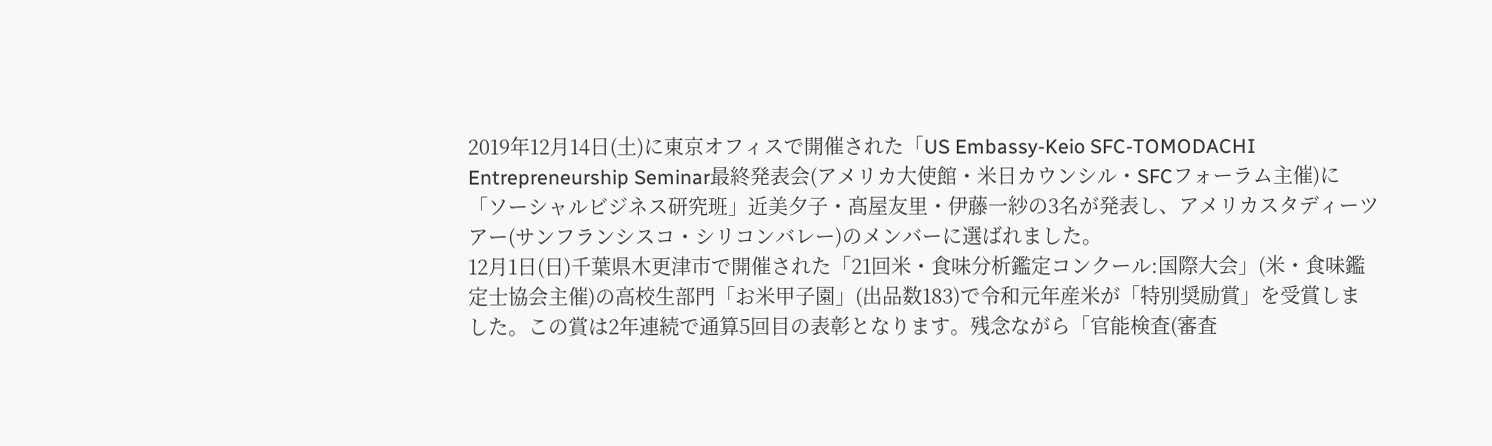2019年12月14日(土)に東京オフィスで開催された「US Embassy-Keio SFC-TOMODACHI Entrepreneurship Seminar最終発表会(アメリカ大使館・米日カウンシル・SFCフォーラム主催)に「ソーシャルビジネス研究班」近美夕子・髙屋友里・伊藤一紗の3名が発表し、アメリカスタディーツアー(サンフランシスコ・シリコンバレー)のメンバーに選ばれました。
12月1日(日)千葉県木更津市で開催された「21回米・食味分析鑑定コンクール:国際大会」(米・食味鑑定士協会主催)の高校生部門「お米甲子園」(出品数183)で令和元年産米が「特別奨励賞」を受賞しました。この賞は2年連続で通算5回目の表彰となります。残念ながら「官能検査(審査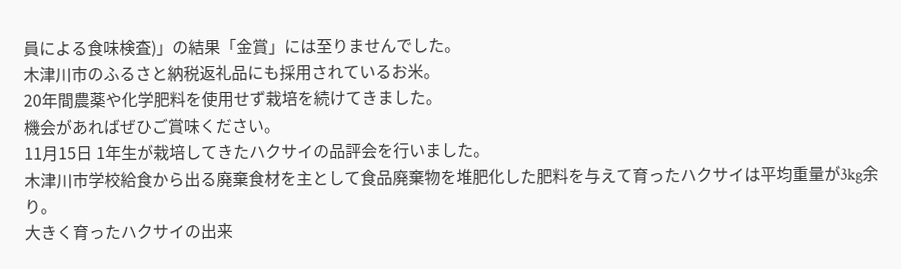員による食味検査)」の結果「金賞」には至りませんでした。
木津川市のふるさと納税返礼品にも採用されているお米。
20年間農薬や化学肥料を使用せず栽培を続けてきました。
機会があればぜひご賞味ください。
11月15日 1年生が栽培してきたハクサイの品評会を行いました。
木津川市学校給食から出る廃棄食材を主として食品廃棄物を堆肥化した肥料を与えて育ったハクサイは平均重量が3kg余り。
大きく育ったハクサイの出来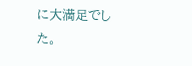に大満足でした。